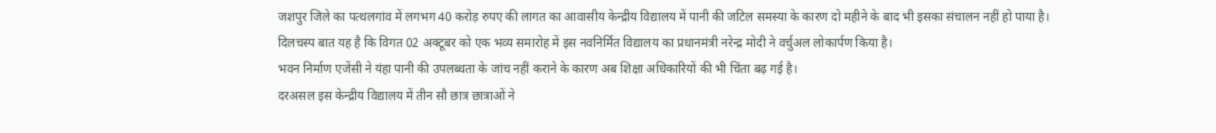जशपुर जिले का पत्थलगांव में लगभग 40 करोड़ रुपए की लागत का आवासीय केन्द्रीय विद्यालय में पानी की जटिल समस्या के कारण दो महीने के बाद भी इसका संचालन नहीं हो पाया है।
दिलचस्प बात यह है कि विगत 02 अक्टूबर को एक भव्य समारोह में इस नवनिर्मित विद्यालय का प्रधानमंत्री नरेन्द्र मोदी ने वर्चुअल लोकार्पण किया है।
भवन निर्माण एजेंसी ने यंहा पानी की उपलब्धता के जांच नहीं कराने के कारण अब शिक्षा अधिकारियों की भी चिंता बढ़ गई है।
दरअसल इस केन्द्रीय विद्यालय में तीन सौ छात्र छात्राओं ने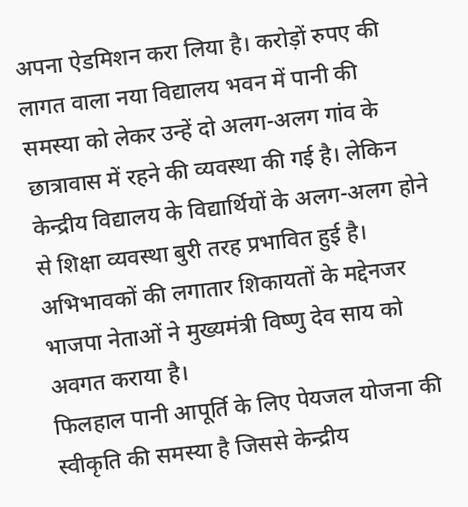अपना ऐडमिशन करा लिया है। करोड़ों रुपए की लागत वाला नया विद्यालय भवन में पानी की समस्या को लेकर उन्हें दो अलग-अलग गांव के छात्रावास में रहने की व्यवस्था की गई है। लेकिन केन्द्रीय विद्यालय के विद्यार्थियों के अलग-अलग होने से शिक्षा व्यवस्था बुरी तरह प्रभावित हुई है।
अभिभावकों की लगातार शिकायतों के मद्देनजर भाजपा नेताओं ने मुख्यमंत्री विष्णु देव साय को अवगत कराया है।
फिलहाल पानी आपूर्ति के लिए पेयजल योजना की स्वीकृति की समस्या है जिससे केन्द्रीय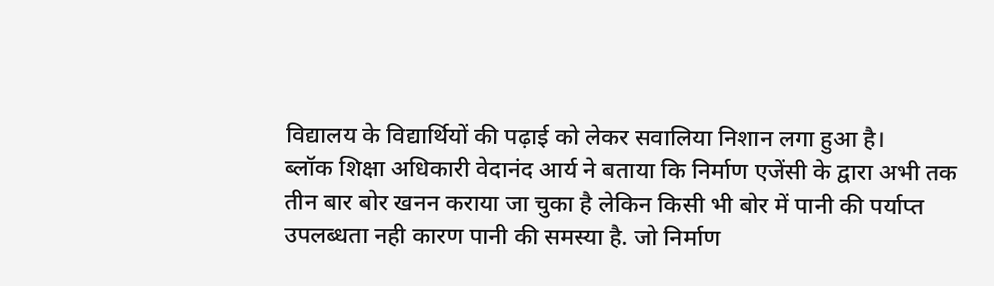विद्यालय के विद्यार्थियों की पढ़ाई को लेकर सवालिया निशान लगा हुआ है।
ब्लॉक शिक्षा अधिकारी वेदानंद आर्य ने बताया कि निर्माण एजेंसी के द्वारा अभी तक तीन बार बोर खनन कराया जा चुका है लेकिन किसी भी बोर में पानी की पर्याप्त उपलब्धता नही कारण पानी की समस्या है. जो निर्माण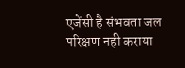एजेंसी है संभवता जल परिक्षण नही कराया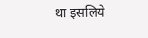था इसलिये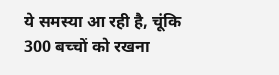ये समस्या आ रही है, चूंकि 300 बच्चों को रखना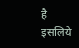है इसलिये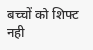बच्चों को शिफ्ट नही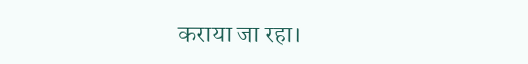कराया जा रहा।